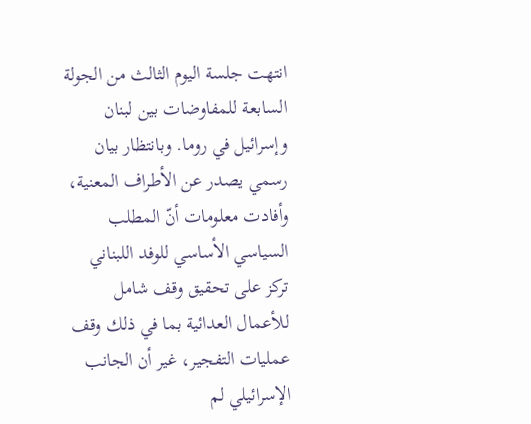انتهت جلسة اليوم الثالث من الجولة السابعة للمفاوضات بين لبنان وإسرائيل في روما. وبانتظار بيان رسمي يصدر عن الأطراف المعنية، وأفادت معلومات أنّ المطلب السياسي الأساسي للوفد اللبناني تركز على تحقيق وقف شامل للأعمال العدائية بما في ذلك وقف عمليات التفجير، غير أن الجانب الإسرائيلي لم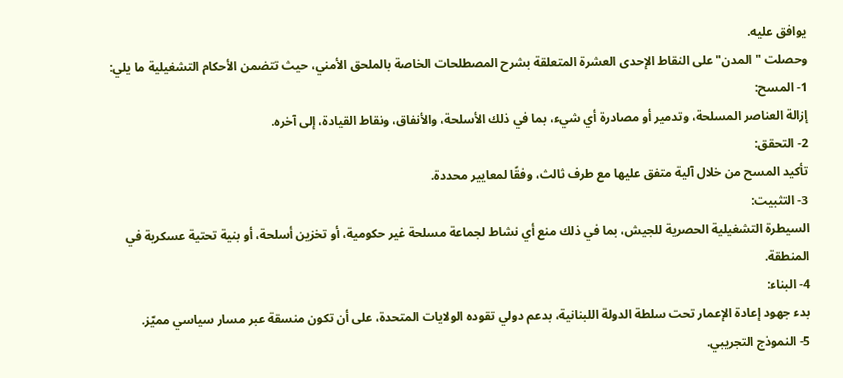يوافق عليه.
وحصلت "المدن" على النقاط الإحدى العشرة المتعلقة بشرح المصطلحات الخاصة بالملحق الأمني، حيث تتضمن الأحكام التشغيلية ما يلي:
1- المسح:
إزالة العناصر المسلحة، وتدمير أو مصادرة أي شيء، بما في ذلك الأسلحة، والأنفاق، ونقاط القيادة، إلى آخره.
2- التحقق:
تأكيد المسح من خلال آلية متفق عليها مع طرف ثالث، وفقًا لمعايير محددة.
3- التثبيت:
السيطرة التشغيلية الحصرية للجيش، بما في ذلك منع أي نشاط لجماعة مسلحة غير حكومية، أو تخزين أسلحة، أو بنية تحتية عسكرية في المنطقة.
4- البناء:
بدء جهود إعادة الإعمار تحت سلطة الدولة اللبنانية، بدعم دولي تقوده الولايات المتحدة، على أن تكون منسقة عبر مسار سياسي مميّز.
5- النموذج التجريبي.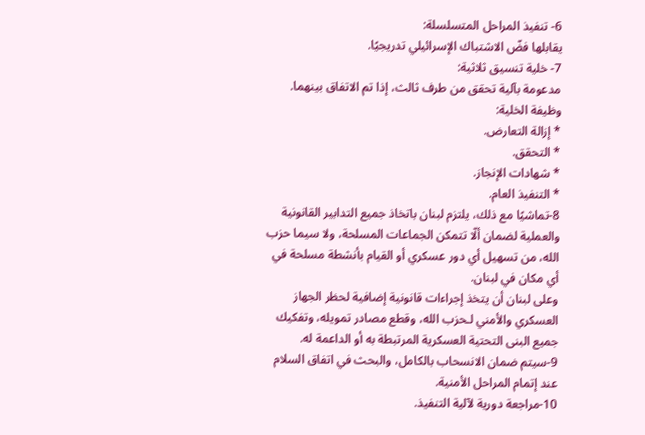6- تنفيذ المراحل المتسلسلة:
يقابلها فضّ الاشتباك الإسرائيلي تدريجيًا.
7- خلية تنسيق ثلاثية:
مدعومة بآلية تحقق من طرف ثالث، إذا تم الاتفاق بينهما.
وظيفة الخلية:
* إزالة التعارض.
* التحقق.
* شهادات الإنجاز.
* التنفيذ العام.
8-تماشيًا مع ذلك، يلتزم لبنان باتخاذ جميع التدابير القانونية والعملية لضمان ألّا تتمكن الجماعات المسلحة، ولا سيما حزب الله، من تسهيل أي دور عسكري أو القيام بأنشطة مسلحة في أي مكان في لبنان.
وعلى لبنان أن يتخذ إجراءات قانونية إضافية لحظر الجهاز العسكري والأمني لـحزب الله، وقطع مصادر تمويله، وتفكيك جميع البنى التحتية العسكرية المرتبطة به أو الداعمة له.
9-سيتم ضمان الانسحاب بالكامل، والبحث في اتفاق السلام عند إتمام المراحل الأمنية.
10-مراجعة دورية لآلية التنفيذ.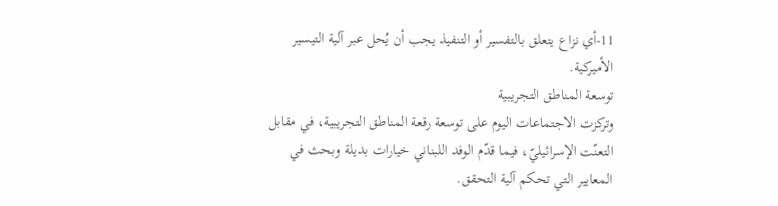11-أي نزاع يتعلق بالتفسير أو التنفيذ يجب أن يُحل عبر آلية التيسير الأميركية.
توسعة المناطق التجريبية
وتركزت الاجتماعات اليوم على توسعة رقعة المناطق التجريبية، في مقابل التعنّت الإسرائيليّ، فيما قدّم الوفد اللبناني خيارات بديلة وبحث في المعايير التي تحكم آلية التحقق.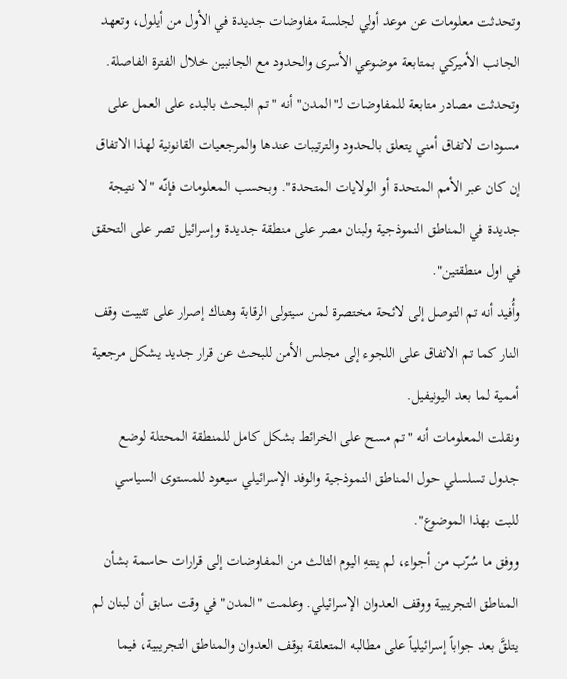وتحدثت معلومات عن موعد أولي لجلسة مفاوضات جديدة في الأول من أيلول، وتعهد الجانب الأميركي بمتابعة موضوعي الأسرى والحدود مع الجانبين خلال الفترة الفاصلة.
وتحدثت مصادر متابعة للمفاوضات لـ"المدن" أنه "تم البحث بالبدء على العمل على مسودات لاتفاق أمني يتعلق بالحدود والترتيبات عندها والمرجعيات القانونية لهذا الاتفاق إن كان عبر الأمم المتحدة أو الولايات المتحدة". وبحسب المعلومات فإنّه "لا نتيجة جديدة في المناطق النموذجية ولبنان مصر على منطقة جديدة وإسرائيل تصر على التحقق في اول منطقتين".
وأُفيد أنه تم التوصل إلى لائحة مختصرة لمن سيتولى الرقابة وهناك إصرار على تثبيت وقف النار كما تم الاتفاق على اللجوء إلى مجلس الأمن للبحث عن قرار جديد يشكل مرجعية أممية لما بعد اليونيفيل.
ونقلت المعلومات أنه "تم مسح على الخرائط بشكل كامل للمنطقة المحتلة لوضع جدول تسلسلي حول المناطق النموذجية والوفد الإسرائيلي سيعود للمستوى السياسي للبت بهذا الموضوع".
ووفق ما سُرّب من أجواء، لم ينتهِ اليوم الثالث من المفاوضات إلى قرارات حاسمة بشأن المناطق التجريبية ووقف العدوان الإسرائيلي. وعلمت "المدن" في وقت سابق أن لبنان لم يتلقَّ بعد جواباً إسرائيلياً على مطالبه المتعلقة بوقف العدوان والمناطق التجريبية، فيما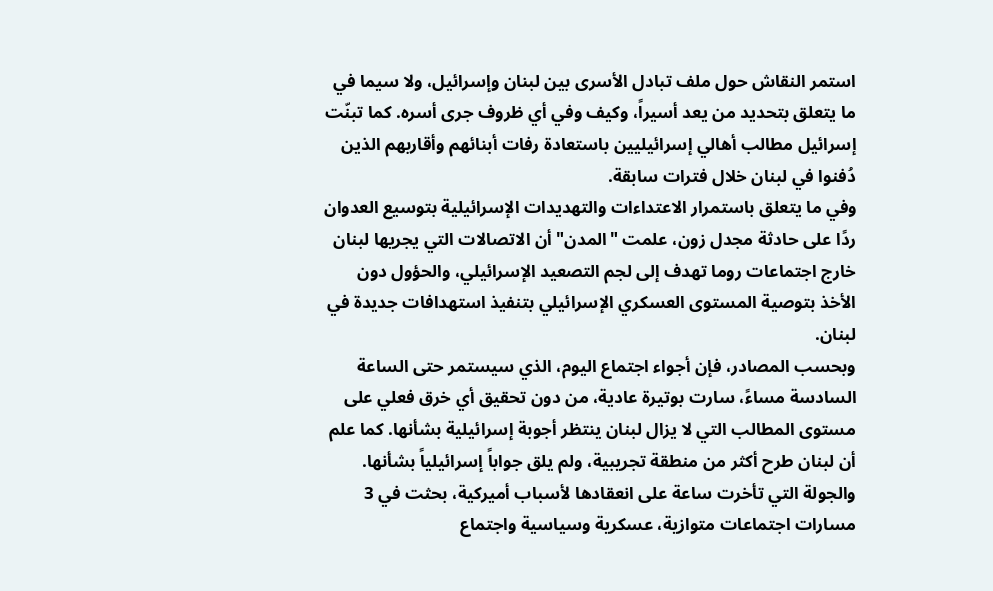استمر النقاش حول ملف تبادل الأسرى بين لبنان وإسرائيل، ولا سيما في ما يتعلق بتحديد من يعد أسيراً، وكيف وفي أي ظروف جرى أسره. كما تبنّت إسرائيل مطالب أهالي إسرائيليين باستعادة رفات أبنائهم وأقاربهم الذين دُفنوا في لبنان خلال فترات سابقة.
وفي ما يتعلق باستمرار الاعتداءات والتهديدات الإسرائيلية بتوسيع العدوان ردًا على حادثة مجدل زون، علمت "المدن" أن الاتصالات التي يجريها لبنان خارج اجتماعات روما تهدف إلى لجم التصعيد الإسرائيلي، والحؤول دون الأخذ بتوصية المستوى العسكري الإسرائيلي بتنفيذ استهدافات جديدة في لبنان.
وبحسب المصادر، فإن أجواء اجتماع اليوم، الذي سيستمر حتى الساعة السادسة مساءً، سارت بوتيرة عادية، من دون تحقيق أي خرق فعلي على مستوى المطالب التي لا يزال لبنان ينتظر أجوبة إسرائيلية بشأنها. كما علم أن لبنان طرح أكثر من منطقة تجريبية، ولم يلق جواباً إسرائيلياً بشأنها.
والجولة التي تأخرت ساعة على انعقادها لأسباب أميركية، بحثت في 3 مسارات اجتماعات متوازية، عسكرية وسياسية واجتماع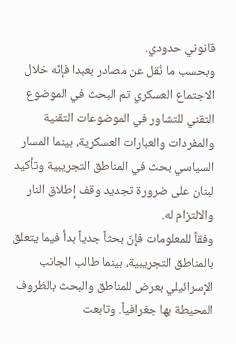قانوني حدودي.
وبحسب ما نُقل عن مصادر بعبدا فإنّه خلال الاجتماع العسكري تم البحث في الموضوع التقني للتشاور في الموضوعات التقنية والمفردات والعبارات العسكرية، بينما المسار السياسي بحث في المناطق التجريبية وتأكيد لبنان على ضرورة تجديد وقف إطلاق النار والالتزام له.
وفقاً للمعلومات فإنّ بحثاً جدياً بدأ فيما يتعلق بالمناطق التجريبية، بينما طالب الجانب الإسرائيلي بعرض للمناطق والبحث بالظروف المحيطة بها جغرافياً. وتابعت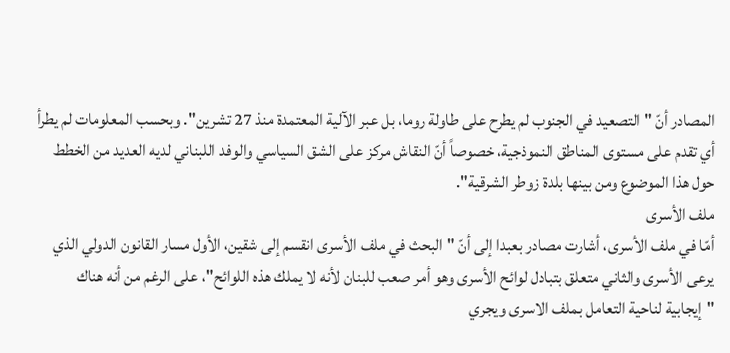المصادر أنّ "التصعيد في الجنوب لم يطرح على طاولة روما، بل عبر الآلية المعتمدة منذ 27 تشرين". وبحسب المعلومات لم يطرأ أي تقدم على مستوى المناطق النموذجية، خصوصاً أنّ النقاش مركز على الشق السياسي والوفد اللبناني لديه العديد من الخطط حول هذا الموضوع ومن بينها بلدة زوطر الشرقية".
ملف الأسرى
أمّا في ملف الأسرى، أشارت مصادر بعبدا إلى أنّ "البحث في ملف الأسرى انقسم إلى شقين، الأول مسار القانون الدولي الذي يرعى الأسرى والثاني متعلق بتبادل لوائح الأسرى وهو أمر صعب للبنان لأنه لا يملك هذه اللوائح"، على الرغم من أنه هناك "إيجابية لناحية التعامل بملف الاسرى ويجري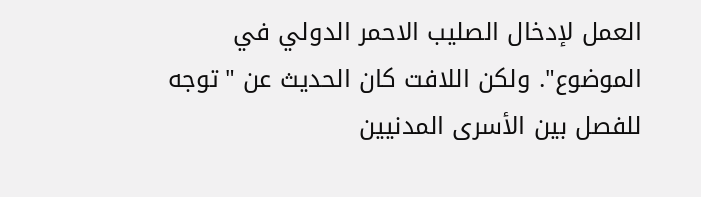العمل لإدخال الصليب الاحمر الدولي في الموضوع". ولكن اللافت كان الحديث عن "توجه للفصل بين الأسرى المدنيين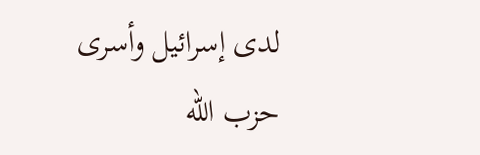لدى إسرائيل وأسرى حزب الله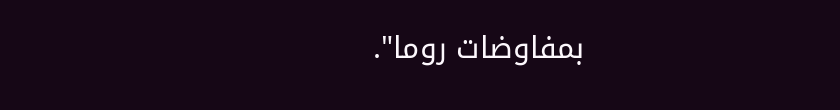بمفاوضات روما".